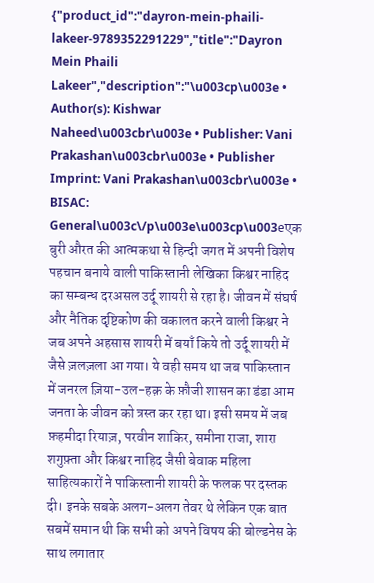{"product_id":"dayron-mein-phaili-lakeer-9789352291229","title":"Dayron Mein Phaili Lakeer","description":"\u003cp\u003e • Author(s): Kishwar Naheed\u003cbr\u003e • Publisher: Vani Prakashan\u003cbr\u003e • Publisher Imprint: Vani Prakashan\u003cbr\u003e • BISAC: General\u003c\/p\u003e\u003cp\u003eएक बुरी औरत की आत्मकथा से हिन्दी जगत में अपनी विशेष पहचान बनाये वाली पाकिस्तानी लेखिका किश्वर नाहिद का सम्बन्ध दरअसल उर्दू शायरी से रहा है। जीवन में संघर्ष और नैतिक दृष्टिकोण की वकालत करने वाली किश्वर ने जब अपने अहसास शायरी में बयाँ किये तो उर्दू शायरी में जैसे ज़लज़ला आ गया। ये वही समय था जब पाकिस्तान में जनरल ज़िया-उल-हक़ के फ़ौजी शासन का डंडा आम जनता के जीवन को त्रस्त कर रहा था। इसी समय में जब फ़हमीदा रियाज़, परवीन शाकिर, समीना राजा, शारा शगुफ़्ता और किश्वर नाहिद जैसी बेवाक महिला साहित्यकारों ने पाकिस्तानी शायरी के फलक पर दस्तक दी। इनके सबके अलग-अलग तेवर थे लेकिन एक बात सबमें समान थी कि सभी को अपने विषय की बोल्डनेस के साथ लगातार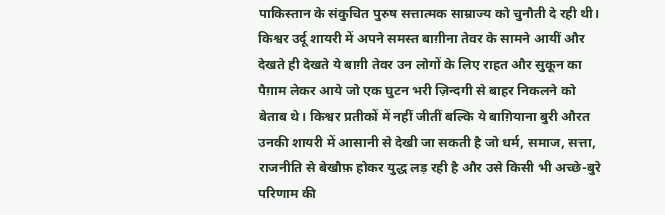पाकिस्तान के संकुचित पुरुष सत्तात्मक साम्राज्य को चुनौती दे रही थी। किश्वर उर्दू शायरी में अपने समस्त बाग़ीना तेवर के सामने आयीं और देखते ही देखते ये बाग़ी तेवर उन लोगों के लिए राहत और सुकून का पैग़ाम लेकर आये जो एक घुटन भरी ज़िन्दगी से बाहर निकलने को बेताब थे। किश्वर प्रतीकों में नहीं जीतीं बल्कि ये बाग़ियाना बुरी औरत उनकी शायरी में आसानी से देखी जा सकती है जो धर्म, समाज, सत्ता, राजनीति से बेखौफ़ होकर युद्ध लड़ रही है और उसे किसी भी अच्छे-बुरे परिणाम की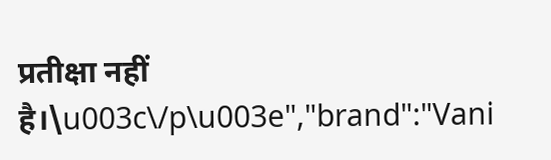प्रतीक्षा नहीं है।\u003c\/p\u003e","brand":"Vani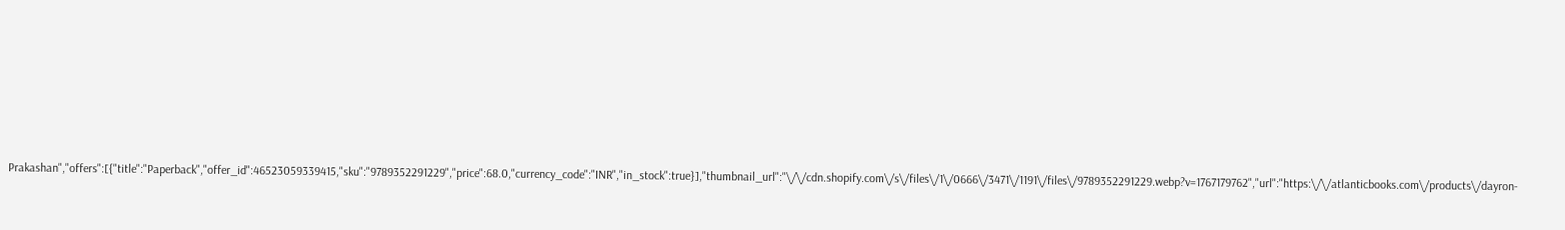Prakashan","offers":[{"title":"Paperback","offer_id":46523059339415,"sku":"9789352291229","price":68.0,"currency_code":"INR","in_stock":true}],"thumbnail_url":"\/\/cdn.shopify.com\/s\/files\/1\/0666\/3471\/1191\/files\/9789352291229.webp?v=1767179762","url":"https:\/\/atlanticbooks.com\/products\/dayron-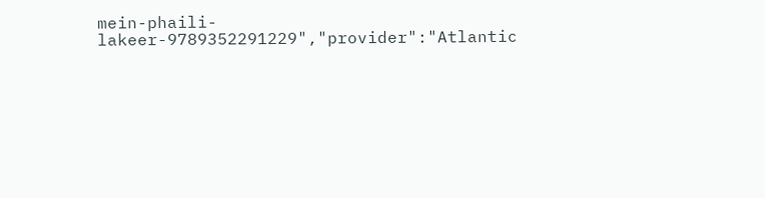mein-phaili-lakeer-9789352291229","provider":"Atlantic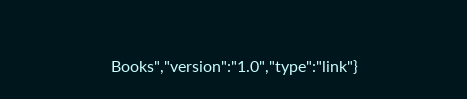Books","version":"1.0","type":"link"}